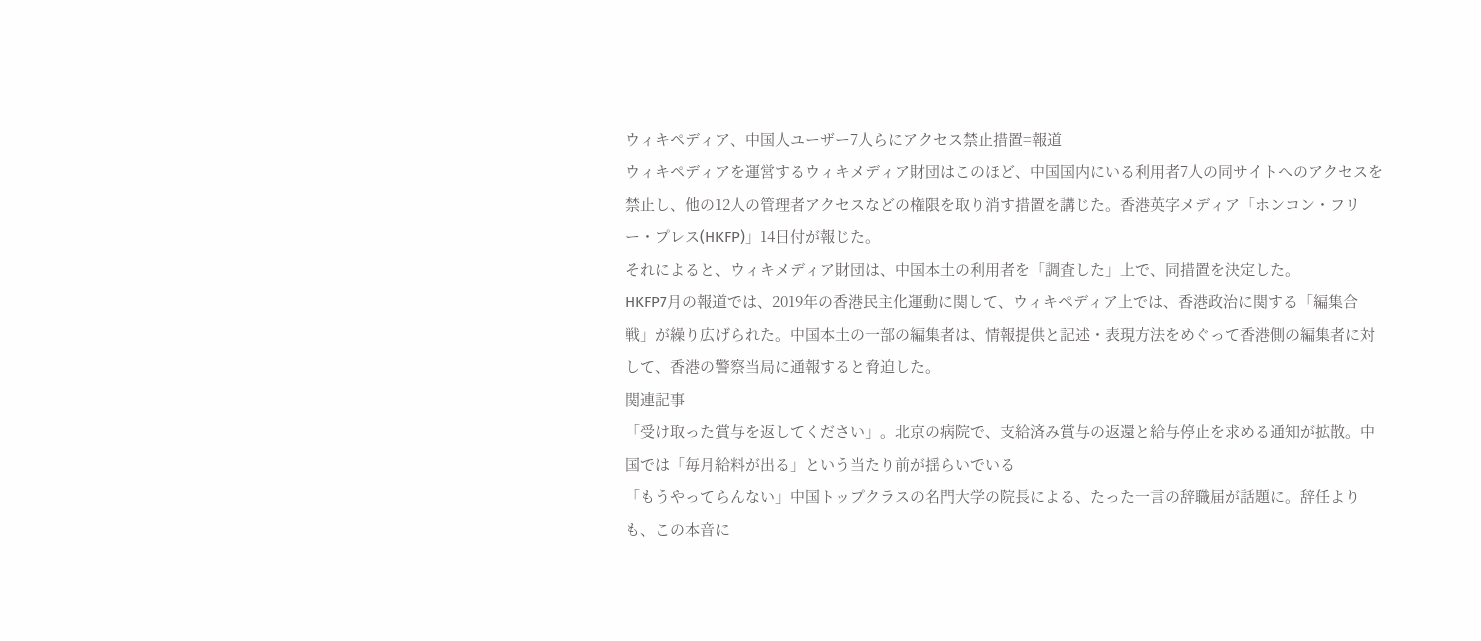ウィキペディア、中国人ユーザー7人らにアクセス禁止措置=報道
ウィキペディアを運営するウィキメディア財団はこのほど、中国国内にいる利用者7人の同サイトへのアクセスを禁止し、他の12人の管理者アクセスなどの権限を取り消す措置を講じた。香港英字メディア「ホンコン・フリー・プレス(HKFP)」14日付が報じた。
それによると、ウィキメディア財団は、中国本土の利用者を「調査した」上で、同措置を決定した。
HKFP7月の報道では、2019年の香港民主化運動に関して、ウィキペディア上では、香港政治に関する「編集合戦」が繰り広げられた。中国本土の一部の編集者は、情報提供と記述・表現方法をめぐって香港側の編集者に対して、香港の警察当局に通報すると脅迫した。
関連記事
「受け取った賞与を返してください」。北京の病院で、支給済み賞与の返還と給与停止を求める通知が拡散。中国では「毎月給料が出る」という当たり前が揺らいでいる
「もうやってらんない」中国トップクラスの名門大学の院長による、たった一言の辞職届が話題に。辞任よりも、この本音に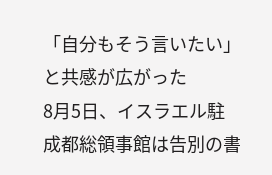「自分もそう言いたい」と共感が広がった
8月5日、イスラエル駐成都総領事館は告別の書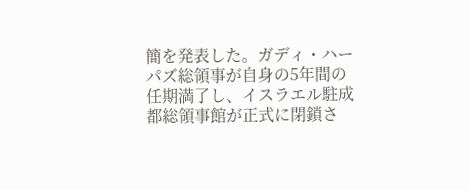簡を発表した。ガディ・ハーパズ総領事が自身の5年間の任期満了し、イスラエル駐成都総領事館が正式に閉鎖さ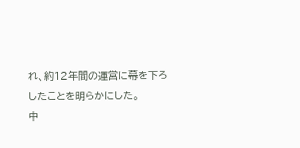れ、約12年間の運営に幕を下ろしたことを明らかにした。
中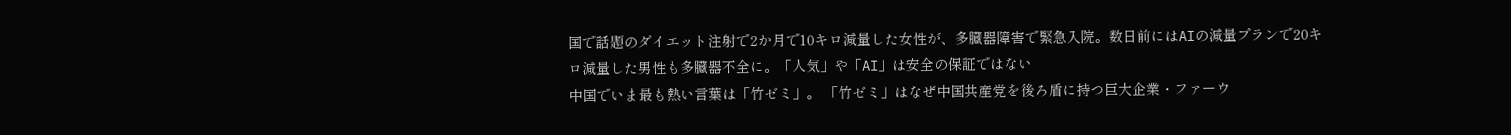国で話題のダイエット注射で2か月で10キロ減量した女性が、多臓器障害で緊急入院。数日前にはAIの減量プランで20キロ減量した男性も多臓器不全に。「人気」や「AI」は安全の保証ではない
中国でいま最も熱い言葉は「竹ゼミ」。 「竹ゼミ」はなぜ中国共産党を後ろ盾に持つ巨大企業・ファーウ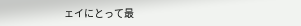ェイにとって最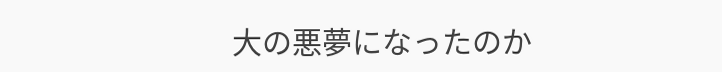大の悪夢になったのか